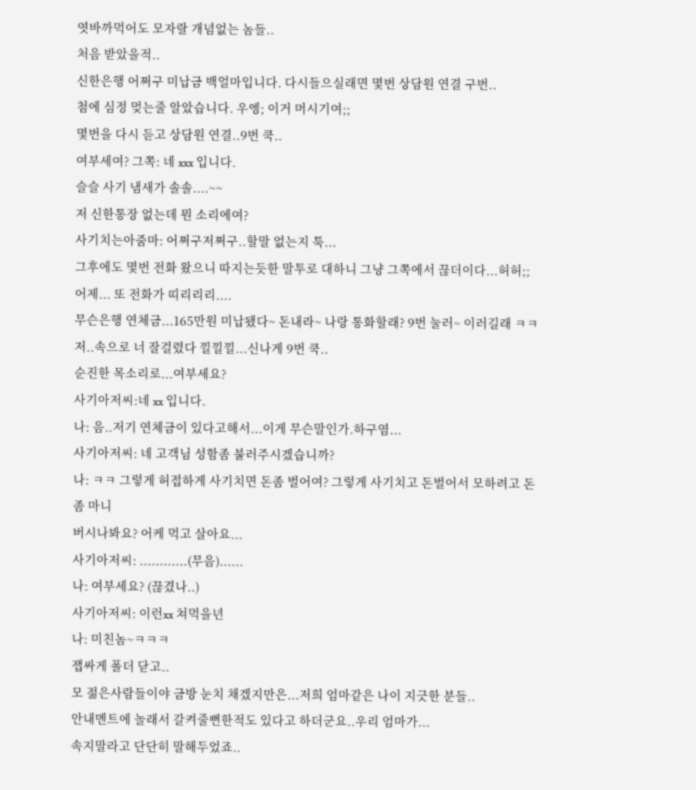엿바까먹어도 모자랄 개념없는 놈들..
처음 받았을적..
신한은행 어쩌구 미납금 백얼마입니다. 다시들으실래면 몇번 상담원 연결 구번..
첨에 심정 멎는줄 알았습니다. 우엥; 이거 머시기여;;
몇번을 다시 듣고 상담원 연결..9번 쿡..
여부세여? 그쪽: 네 xxx 입니다.
슬슬 사기 냄새가 솔솔....~~
저 신한통장 없는데 뭔 소리에여?
사기치는아줌마: 어쩌구저쩌구..할말 없는지 툭...
그후에도 몇번 전화 왔으니 따지는듯한 말투로 대하니 그냥 그쪽에서 끊더이다...허허;;
어제... 또 전화가 띠리리리....
무슨은행 연체금...165만원 미납됐다~ 돈내라~ 나랑 통화할래? 9번 눌러~ 이러길래 ㅋㅋ
저..속으로 너 잘걸렸다 낄낄낄...신나게 9번 쿡..
순진한 목소리로...여부세요?
사기아저씨:네 xx 입니다.
나: 음..저기 연체금이 있다고해서...이게 무슨말인가.하구염...
사기아저씨: 네 고객님 성함좀 불러주시겠습니까?
나: ㅋㅋ 그렇게 허접하게 사기치면 돈좀 벌어여? 그렇게 사기치고 돈벌어서 모하려고 돈좀 마니
버시나봐요? 어케 먹고 살아요...
사기아저씨: ............(무음)......
나: 여부세요? (끊겼나..)
사기아저씨: 이런xx 쳐먹을년
나: 미친놈~ㅋㅋㅋ
잽싸게 폴더 닫고..
모 젊은사람들이야 금방 눈치 채겠지만은...저희 엄마같은 나이 지긋한 분들..
안내멘트에 놀래서 갈켜줄뻔한적도 있다고 하더군요..우리 엄마가...
속지말라고 단단히 말해두었죠..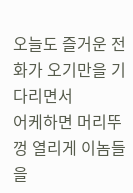오늘도 즐거운 전화가 오기만을 기다리면서
어케하면 머리뚜껑 열리게 이놈들을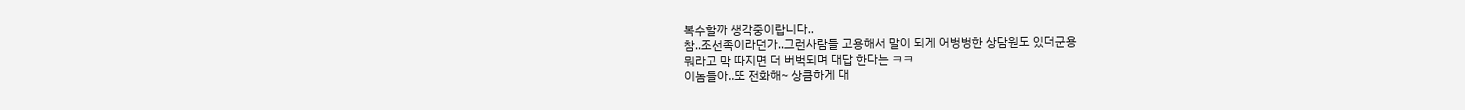복수할까 생각중이랍니다..
참..조선족이라던가..그런사람들 고용해서 말이 되게 어벙벙한 상담원도 있더군용
뭐라고 막 따지면 더 버벅되며 대답 한다는 ㅋㅋ
이놈들아..또 전화해~ 상큼하게 대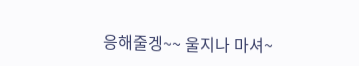응해줄겡~~ 울지나 마셔~